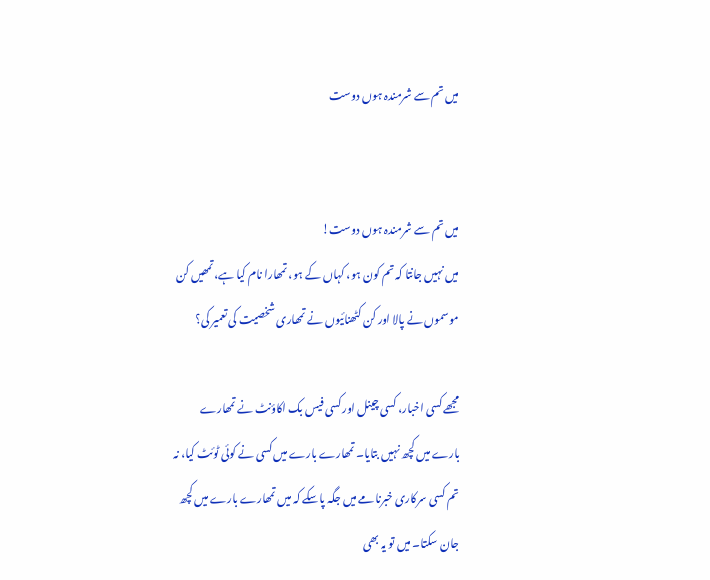میں تم سے شرمندہ ہوں دوست


میں تم سے شرمندہ ہوں دوست!
میں نہیں جانتا کہ تم کون ہو، کہاں کے ہو، تمھارا نام کیا ہے، تمھیں کن موسموں نے پالا اور کن کٹھنائیوں نے تمھاری شخصیت کی تعمیر کی؟

مجھے کسی اخبار، کسی چینل اور کسی فیس بک اکاؤنٹ نے تمھارے بارے میں کچھ نہیں بتایا۔ تمھارے بارے میں کسی نے کوئی ٹوئٹ کیا، نہ تم کسی سرکاری خبرنامے میں جگہ پاسکے کہ میں تمھارے بارے میں کچھ جان سکتا۔ میں تو یہ بھی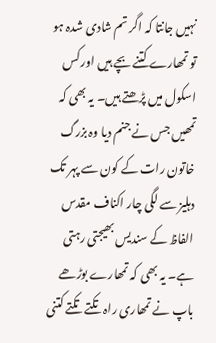نہیں جانتا کہ اگر تم شادی شدہ ہو تو تمھارے کتنے بچے ہیں اور کس اسکول میں پڑھتے ہیں۔ یہ بھی کہ تمھیں جس نے جنم دیا وہ بزرگ خاتون رات کے کون سے پہر تک دہلیز سے لگی چار اکناف مقدس الفاظ کے سندیس بھیجتی رہتی ہے۔ یہ بھی کہ تمھارے بوڑھے باپ نے تمھاری راہ تکتے تکتے کتنی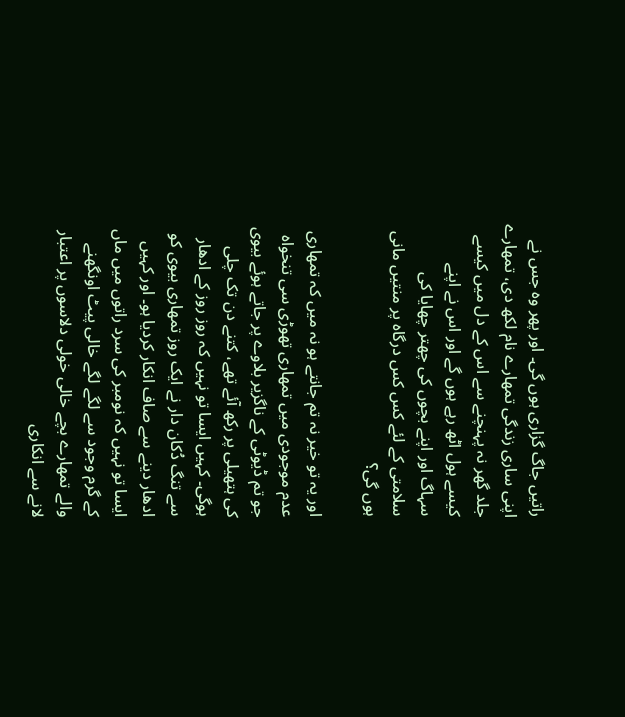راتیں جاگ گزاری ہوں گی۔ اور پھر وہ جس نے اپنی ساری زندگی تمھارے نام لکھ دی، تمھارے جلد گھر نہ پہنچنے سے اس کے دل میں کیسے کیسے ہول اٹھ رہے ہوں گے اور اس نے اپنے سہاگ اور اپنے بچوں کی چھتر چھایا کی سلامتی کے لئے کس کس درگاہ پر منتیں مانی ہوں گی؟

اور یہ تو خیر نہ تم جانتے ہو نہ میں کہ تمھاری عدم موجودی میں تمھاری تھوڑی سی تنخواہ جو تم ڈیوٹی کے ناگزیر بلاوے پر جاتے ہوئے بیوی کی ہتھیلی پر رکھ آئے تھے، کتنے دن تک چلی ہوگی۔ کہیں ایسا تو نہیں کہ روز روز کے ادھار سے تنگ دُکان دار نے ایک روز تمھاری بیوی کو ادھار دینے سے صاف انکار کردیا ہو۔ اور کہیں ایسا تو نہیں کہ نومبر کی سرد راتوں میں ماں کے گرم وجود سے لگے لگے خالی پیٹ اونگھنے والے تمھارے بچے خالی خولی دلاسوں پر اعتبار لانے سے انکاری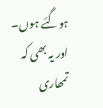ہوگئے ہوں۔ اور یہ بھی کہ تمھاری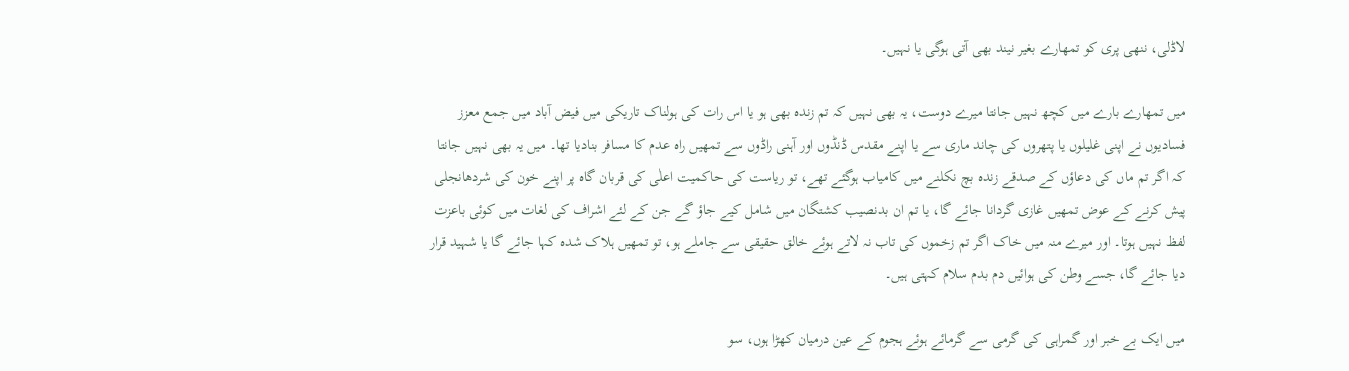لاڈلی، ننھی پری کو تمھارے بغیر نیند بھی آتی ہوگی یا نہیں۔

میں تمھارے بارے میں کچھ نہیں جانتا میرے دوست، یہ بھی نہیں کہ تم زندہ بھی ہو یا اس رات کی ہولناک تاریکی میں فیض آباد میں جمع معزز فسادیوں نے اپنی غلیلوں یا پتھروں کی چاند ماری سے یا اپنے مقدس ڈنڈوں اور آہنی راڈوں سے تمھیں راہ عدم کا مسافر بنادیا تھا۔ میں یہ بھی نہیں جانتا کہ اگر تم ماں کی دعاؤں کے صدقے زندہ بچ نکلنے میں کامیاب ہوگئے تھے، تو ریاست کی حاکمیت اعلٰی کی قربان گاہ پر اپنے خون کی شردھانجلی پیش کرنے کے عوض تمھیں غازی گردانا جائے گا، یا تم ان بدنصیب کشتگان میں شامل کیے جاؤ گے جن کے لئے اشراف کی لغات میں کوئی باعزت لفظ نہیں ہوتا۔ اور میرے منہ میں خاک اگر تم زخموں کی تاب نہ لاتے ہوئے خالق حقیقی سے جاملے ہو، تو تمھیں ہلاک شدہ کہا جائے گا یا شہید قرار دیا جائے گا، جسے وطن کی ہوائیں دم بدم سلام کہتی ہیں۔

میں ایک بے خبر اور گمراہی کی گرمی سے گرمائے ہوئے ہجوم کے عین درمیان کھڑا ہوں، سو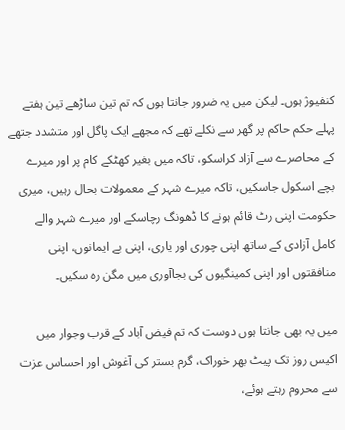کنفیوژ ہوں۔ لیکن میں یہ ضرور جانتا ہوں کہ تم تین ساڑھے تین ہفتے پہلے حکم حاکم پر گھر سے نکلے تھے کہ مجھے ایک پاگل اور متشدد جتھے کے محاصرے سے آزاد کراسکو، تاکہ میں بغیر کھٹکے کام پر اور میرے بچے اسکول جاسکیں، تاکہ میرے شہر کے معمولات بحال رہیں، میری حکومت اپنی رٹ قائم ہونے کا ڈھونگ رچاسکے اور میرے شہر والے کامل آزادی کے ساتھ اپنی چوری اور یاری، اپنی بے ایمانوں، اپنی منافقتوں اور اپنی کمینگیوں کی بجاآوری میں مگن رہ سکیں۔

میں یہ بھی جانتا ہوں دوست کہ تم فیض آباد کے قرب وجوار میں اکیس روز تک پیٹ بھر خوراک، گرم بستر کی آغوش اور احساس عزت سے محروم رہتے ہوئے،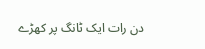دن رات ایک ٹانگ پر کھڑے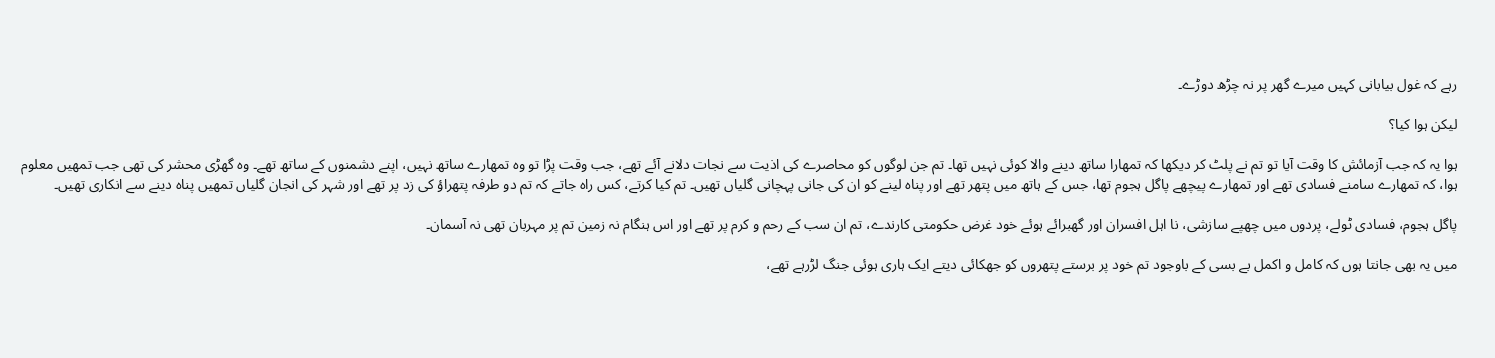رہے کہ غول بیابانی کہیں میرے گھر پر نہ چڑھ دوڑے۔

لیکن ہوا کیا؟

ہوا یہ کہ جب آزمائش کا وقت آیا تو تم نے پلٹ کر دیکھا کہ تمھارا ساتھ دینے والا کوئی نہیں تھا۔ تم جن لوگوں کو محاصرے کی اذیت سے نجات دلانے آئے تھے، جب وقت پڑا تو وہ تمھارے ساتھ نہیں، اپنے دشمنوں کے ساتھ تھے۔ وہ گھڑی محشر کی تھی جب تمھیں معلوم ہوا، کہ تمھارے سامنے فسادی تھے اور تمھارے پیچھے پاگل ہجوم تھا، جس کے ہاتھ میں پتھر تھے اور پناہ لینے کو ان کی جانی پہچانی گلیاں تھیں۔ تم کیا کرتے، کس راہ جاتے کہ تم دو طرفہ پتھراؤ کی زد پر تھے اور شہر کی انجان گلیاں تمھیں پناہ دینے سے انکاری تھیں۔

پاگل ہجوم، فسادی ٹولے، پردوں میں چھپے سازشی، نا اہل افسران اور گھبرائے ہوئے خود غرض حکومتی کارندے، تم ان سب کے رحم و کرم پر تھے اور اس ہنگام نہ زمین تم پر مہربان تھی نہ آسمان۔

میں یہ بھی جانتا ہوں کہ کامل و اکمل بے بسی کے باوجود تم خود پر برستے پتھروں کو جھکائی دیتے ایک ہاری ہوئی جنگ لڑرہے تھے،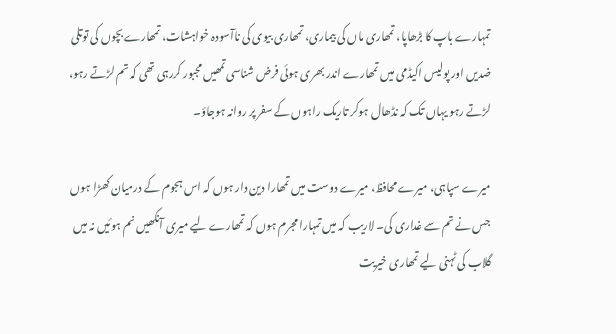تمہارے باپ کا بڑھاپا، تمھاری ماں کی بیماری، تمھاری بیوی کی ناآسودہ خواہشات، تمھارے بچوں کی توتلی ضدیں اور پولیس اکیڈمی میں تمھارے اندر بھری ہوئی فرض شناسی تمھیں مجبور کررہی تھی کہ تم لڑتے رہو، لڑتے رہو یہاں تک کہ نڈھال ہوکر تاریک راہوں کے سفر پر روانہ ہوجاؤ۔

میرے سپاہی، میرے محافظ، میرے دوست میں تمھارا دین دار ہوں کہ اس ہجوم کے درمیان کھڑا ہوں جس نے تم سے غداری کی۔ لاریب کہ میں تمہارا مجرم ہوں کہ تمھارے لیے میری آنکھیں نم ہوئیں نہ میں گلاب کی ٹہنی لیے تمھاری خیریت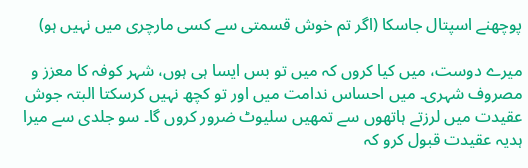پوچھنے اسپتال جاسکا (اگر تم خوش قسمتی سے کسی مارچری میں نہیں ہو)

میرے دوست، میں کیا کروں کہ میں تو بس ایسا ہی ہوں، شہر کوفہ کا معزز و مصروف شہری۔ میں احساس ندامت میں اور تو کچھ نہیں کرسکتا البتہ جوش عقیدت میں لرزتے ہاتھوں سے تمھیں سلیوٹ ضرور کروں گا۔ سو جلدی سے میرا ہدیہ عقیدت قبول کرو کہ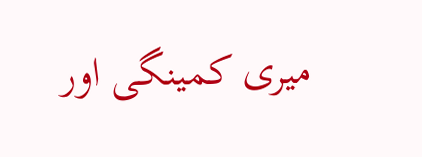میری کمینگی اور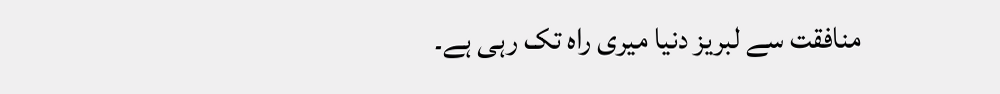منافقت سے لبریز دنیا میری راہ تک رہی ہے۔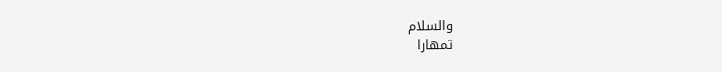والسلام
تمھارا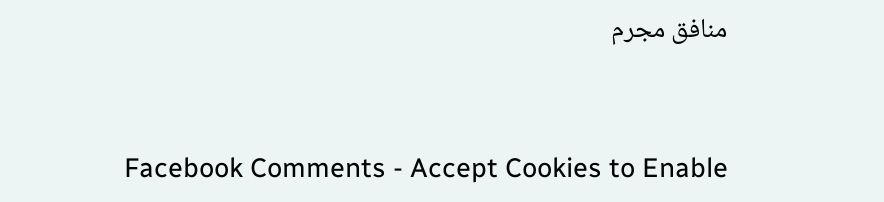منافق مجرم


Facebook Comments - Accept Cookies to Enable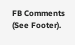FB Comments (See Footer).